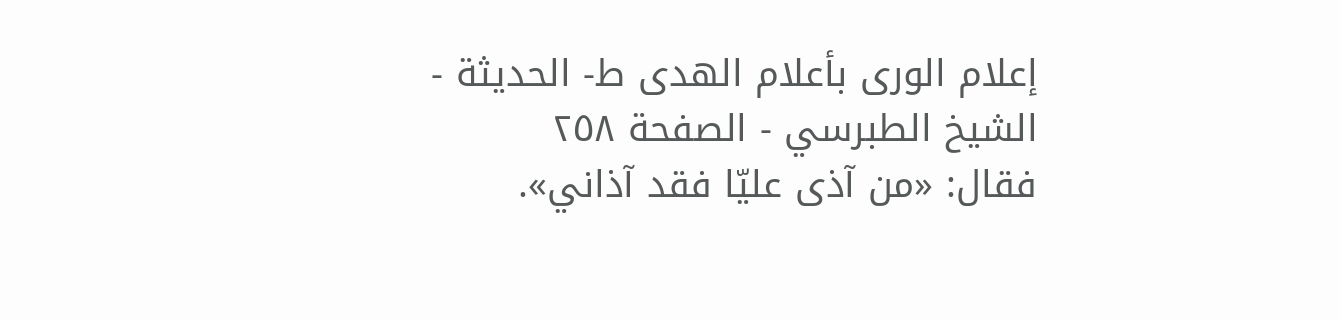إعلام الورى بأعلام الهدى ط- الحديثة - الشيخ الطبرسي - الصفحة ٢٥٨
فقال: «من آذى عليّا فقد آذاني».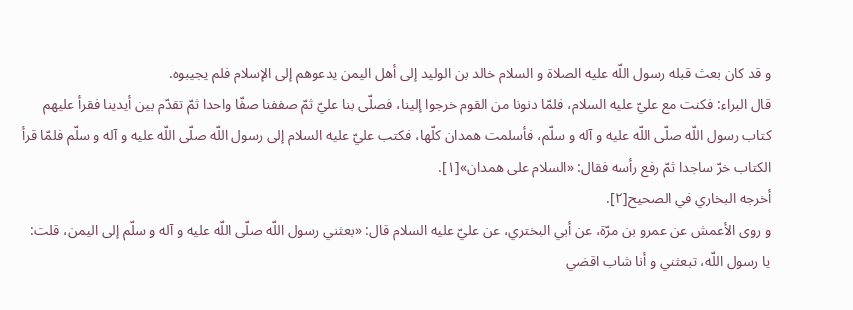و قد كان بعث قبله رسول اللّه عليه الصلاة و السلام خالد بن الوليد إلى أهل اليمن يدعوهم إلى الإسلام فلم يجيبوه.
قال البراء: فكنت مع عليّ عليه السلام، فلمّا دنونا من القوم خرجوا إلينا، فصلّى بنا عليّ ثمّ صففنا صفّا واحدا ثمّ تقدّم بين أيدينا فقرأ عليهم كتاب رسول اللّه صلّى اللّه عليه و آله و سلّم، فأسلمت همدان كلّها، فكتب عليّ عليه السلام إلى رسول اللّه صلّى اللّه عليه و آله و سلّم فلمّا قرأ الكتاب خرّ ساجدا ثمّ رفع رأسه فقال: «السلام على همدان»[١].
أخرجه البخاري في الصحيح[٢].
و روى الأعمش عن عمرو بن مرّة، عن أبي البختري، عن عليّ عليه السلام قال: «بعثني رسول اللّه صلّى اللّه عليه و آله و سلّم إلى اليمن، قلت:
يا رسول اللّه، تبعثني و أنا شاب اقضي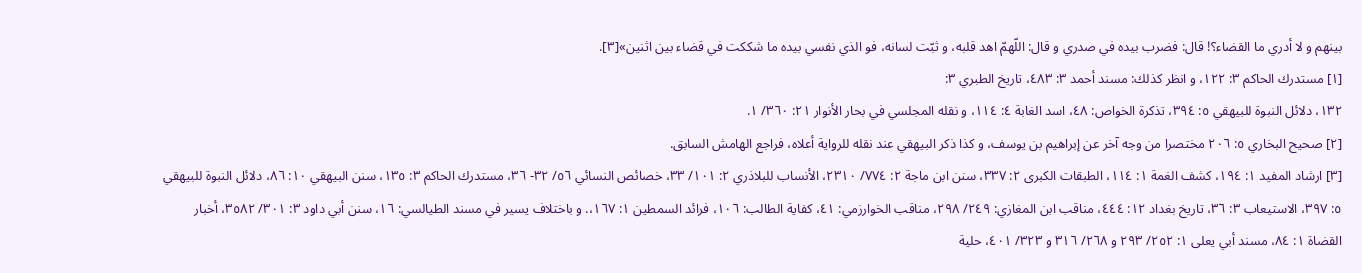بينهم و لا أدري ما القضاء؟! قال: فضرب بيده في صدري و قال: اللّهمّ اهد قلبه، و ثبّت لسانه، فو الذي نفسي بيده ما شككت في قضاء بين اثنين»[٣].
[١] مستدرك الحاكم ٣: ١٢٢، و انظر كذلك: مسند أحمد ٣: ٤٨٣، تاريخ الطبري ٣:
١٣٢، دلائل النبوة للبيهقي ٥: ٣٩٤، تذكرة الخواص: ٤٨، اسد الغابة ٤: ١١٤، و نقله المجلسي في بحار الأنوار ٢١: ٣٦٠/ ١.
[٢] صحيح البخاري ٥: ٢٠٦ مختصرا من وجه آخر عن إبراهيم بن يوسف، و كذا ذكر البيهقي عند نقله للرواية أعلاه، فراجع الهامش السابق.
[٣] ارشاد المفيد ١: ١٩٤، كشف الغمة ١: ١١٤، الطبقات الكبرى ٢: ٣٣٧، سنن ابن ماجة ٢: ٧٧٤/ ٢٣١٠، الأنساب للبلاذري ٢: ١٠١/ ٣٣، خصائص النسائي ٥٦/ ٣٢- ٣٦، مستدرك الحاكم ٣: ١٣٥، سنن البيهقي ١٠: ٨٦، دلائل النبوة للبيهقي ٥: ٣٩٧، الاستيعاب ٣: ٣٦، تاريخ بغداد ١٢: ٤٤٤، مناقب ابن المغازي: ٢٤٩/ ٢٩٨، مناقب الخوارزمي: ٤١، كفاية الطالب: ١٠٦، فرائد السمطين ١: ١٦٧،. و باختلاف يسير في مسند الطيالسي: ١٦، سنن أبي داود ٣: ٣٠١/ ٣٥٨٢، أخبار القضاة ١: ٨٤، مسند أبي يعلى ١: ٢٥٢/ ٢٩٣ و ٢٦٨/ ٣١٦ و ٣٢٣/ ٤٠١، حلية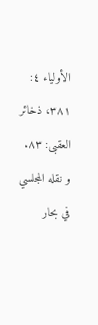الأولياء ٤:
٣٨١، ذخائر العقبى: ٨٣. و نقله المجلسي في بحار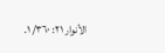الأنوار ٢١: ٣٦٠/ ١.